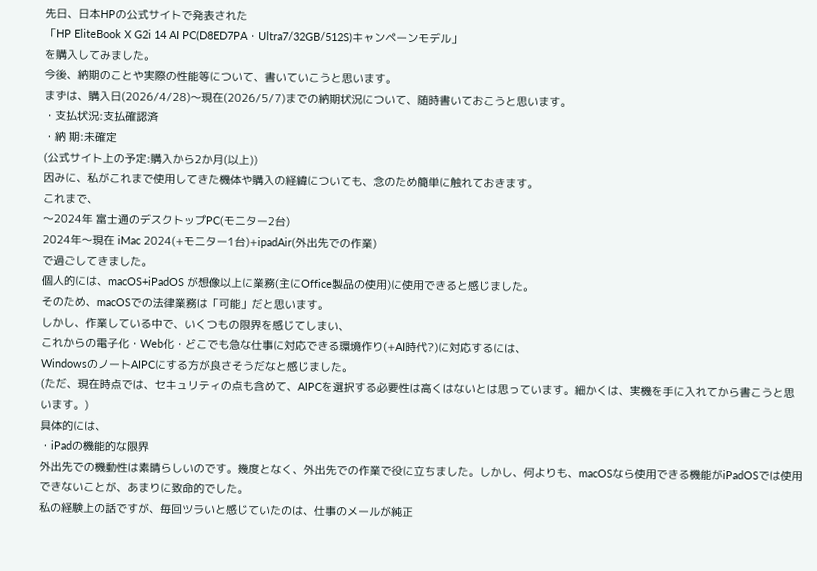先日、日本HPの公式サイトで発表された
「HP EliteBook X G2i 14 AI PC(D8ED7PA・Ultra7/32GB/512S)キャンペーンモデル」
を購入してみました。
今後、納期のことや実際の性能等について、書いていこうと思います。
まずは、購入日(2026/4/28)〜現在(2026/5/7)までの納期状況について、随時書いておこうと思います。
・支払状況:支払確認済
・納 期:未確定
(公式サイト上の予定:購入から2か月(以上))
因みに、私がこれまで使用してきた機体や購入の経緯についても、念のため簡単に触れておきます。
これまで、
〜2024年 富士通のデスクトップPC(モニター2台)
2024年〜現在 iMac 2024(+モニター1台)+ipadAir(外出先での作業)
で過ごしてきました。
個人的には、macOS+iPadOS が想像以上に業務(主にOffice製品の使用)に使用できると感じました。
そのため、macOSでの法律業務は「可能」だと思います。
しかし、作業している中で、いくつもの限界を感じてしまい、
これからの電子化・Web化・どこでも急な仕事に対応できる環境作り(+AI時代?)に対応するには、
WindowsのノートAIPCにする方が良さそうだなと感じました。
(ただ、現在時点では、セキュリティの点も含めて、AIPCを選択する必要性は高くはないとは思っています。細かくは、実機を手に入れてから書こうと思います。)
具体的には、
・iPadの機能的な限界
外出先での機動性は素晴らしいのです。幾度となく、外出先での作業で役に立ちました。しかし、何よりも、macOSなら使用できる機能がiPadOSでは使用できないことが、あまりに致命的でした。
私の経験上の話ですが、毎回ツラいと感じていたのは、仕事のメールが純正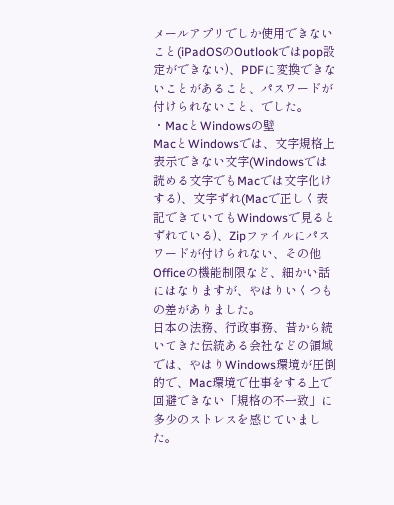メールアプリでしか使用できないこと(iPadOSのOutlookではpop設定ができない)、PDFに変換できないことがあること、パスワードが付けられないこと、でした。
・MacとWindowsの壁
MacとWindowsでは、文字規格上表示できない文字(Windowsでは読める文字でもMacでは文字化けする)、文字ずれ(Macで正しく表記できていてもWindowsで見るとずれている)、Zipファイルにパスワードが付けられない、その他Officeの機能制限など、細かい話にはなりますが、やはりいくつもの差がありました。
日本の法務、行政事務、昔から続いてきた伝統ある会社などの領域では、やはりWindows環境が圧倒的で、Mac環境で仕事をする上で回避できない「規格の不一致」に多少のストレスを感じていました。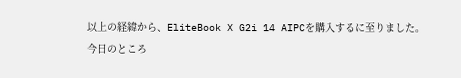以上の経緯から、EliteBook X G2i 14 AIPCを購入するに至りました。
今日のところ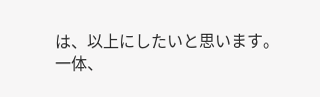は、以上にしたいと思います。
一体、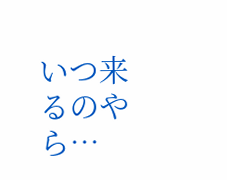いつ来るのやら…